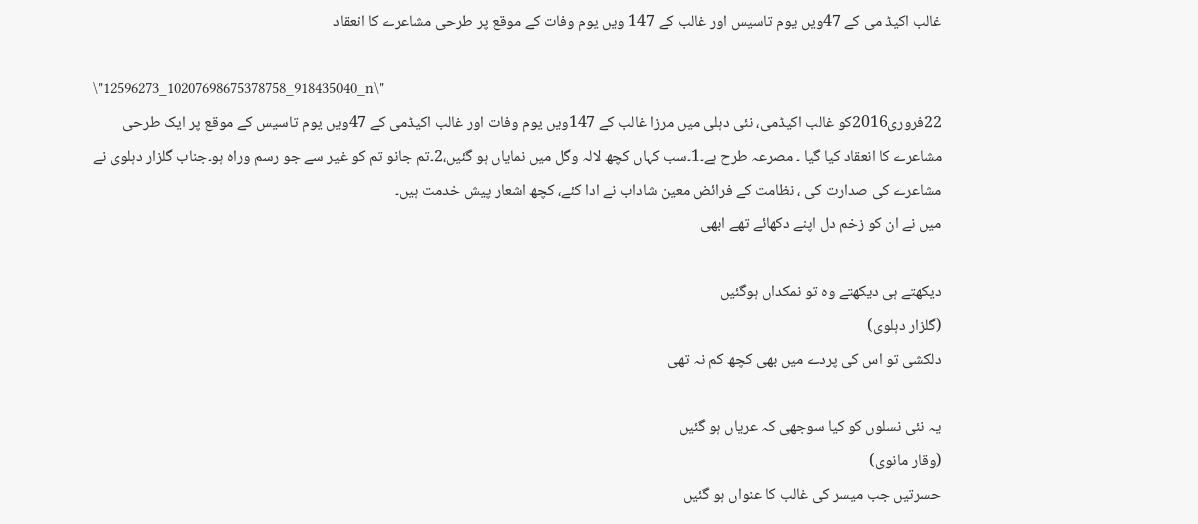غالب اکیڈ می کے 47ویں یوم تاسیس اور غالب کے 147 ویں یوم وفات کے موقع پر طرحی مشاعرے کا انعقاد

\"12596273_10207698675378758_918435040_n\"
22فروری2016کو غالب اکیڈمی، نئی دہلی میں مرزا غالب کے 147ویں یوم وفات اور غالب اکیڈمی کے 47ویں یوم تاسیس کے موقع پر ایک طرحی مشاعرے کا انعقاد کیا گیا ۔ مصرعہ طرح ہے۔1۔سب کہاں کچھ لالہ وگل میں نمایاں ہو گئیں،2۔تم جانو تم کو غیر سے جو رسم وراہ ہو۔جناب گلزار دہلوی نے مشاعرے کی صدارت کی ، نظامت کے فرائض معین شاداب نے ادا کئے، کچھ اشعار پیش خدمت ہیں۔
میں نے ان کو زخم دل اپنے دکھائے تھے ابھی

دیکھتے ہی دیکھتے وہ تو نمکداں ہوگئیں
(گلزار دہلوی)
دلکشی تو اس کی پردے میں بھی کچھ کم نہ تھی

یہ نئی نسلوں کو کیا سوجھی کہ عریاں ہو گئیں
(وقار مانوی)
حسرتیں جب میسر کی غالب کا عنواں ہو گئیں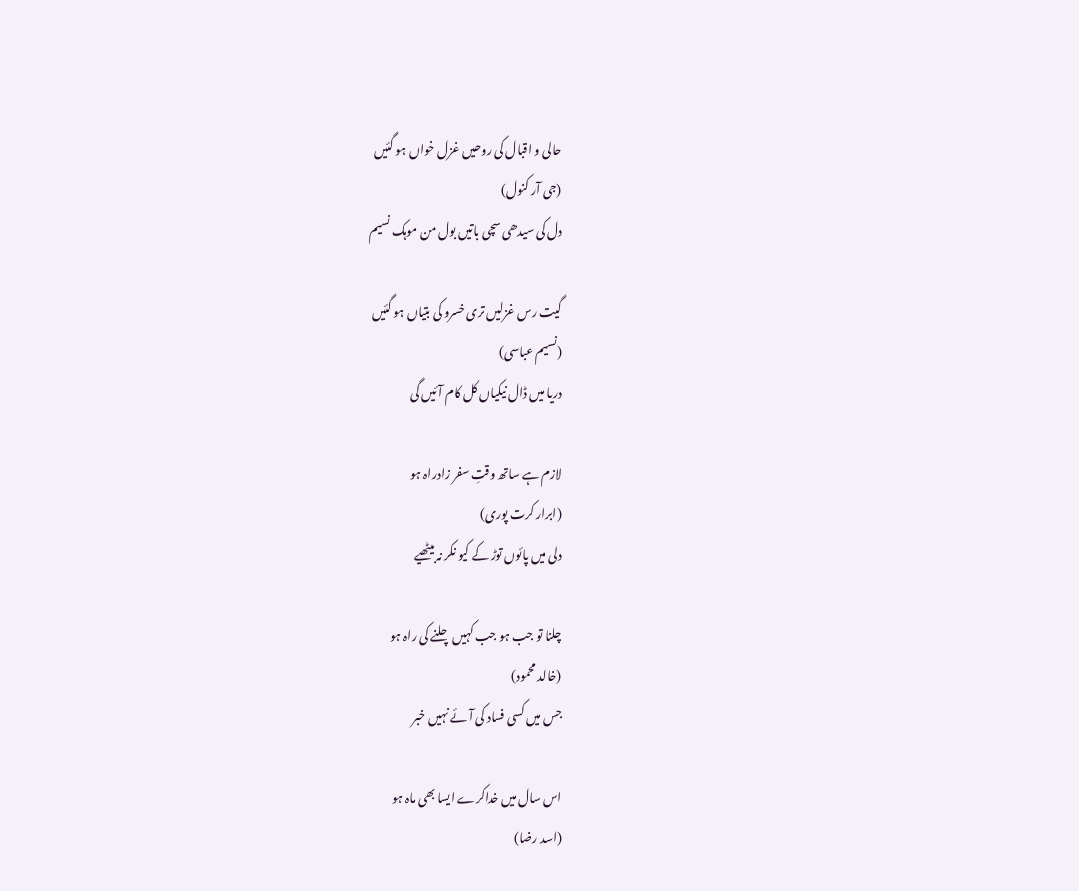حالی و اقبال کی روحیں غزل خواں ہو گئیں
(جی آر کنول)
دل کی سیدھی سچی باتیں بول من موہک نسیم

گیت رس غزلیں تری خسرو کی بتیاں ہو گئیں
(نسیم عباسی)
دریا میں ڈال نیکیاں کل کام آئیں گی

لازم ہے ساتھ وقتِ سفر زادراہ ہو
(ابرار کرت پوری)
دلی میں پائوں توڑ کے کیو نکر نہ بیٹھیے

چلنا تو جب ہو جب کہیں چلنے کی راہ ہو
(خالد محمود)
جس میں کسی فساد کی آئے نہیں خبر

اس سال میں خداکرے ایسا بھی ماہ ہو
(اسد رضا)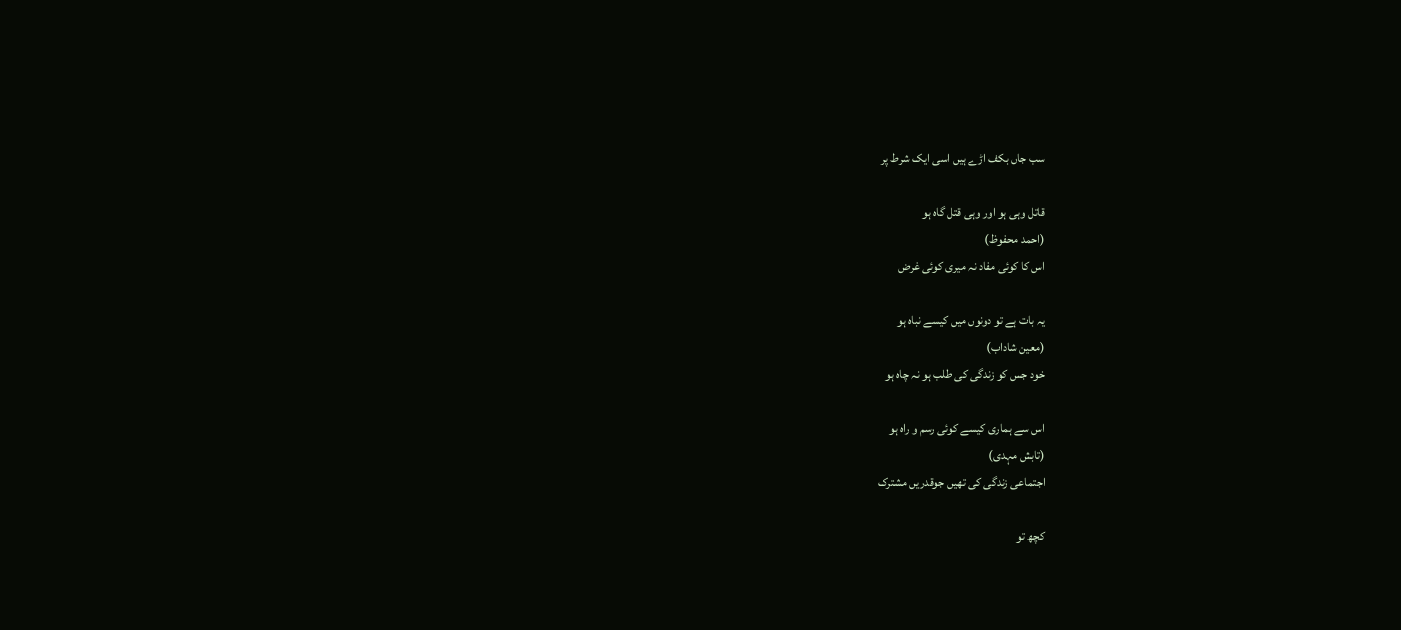سب جاں بکف اڑے ہیں اسی ایک شرط پر

قاتل وہی ہو اور وہی قتل گاہ ہو
(احمد محفوظ)
اس کا کوئی مفاد نہ میری کوئی غرض

یہ بات ہے تو دونوں میں کیسے نباہ ہو
(معین شاداب)
خود جس کو زندگی کی طلب ہو نہ چاہ ہو

اس سے ہماری کیسے کوئی رسم و راہ ہو
(تابش مہدی)
اجتماعی زندگی کی تھیں جوقدریں مشترک

کچھ تو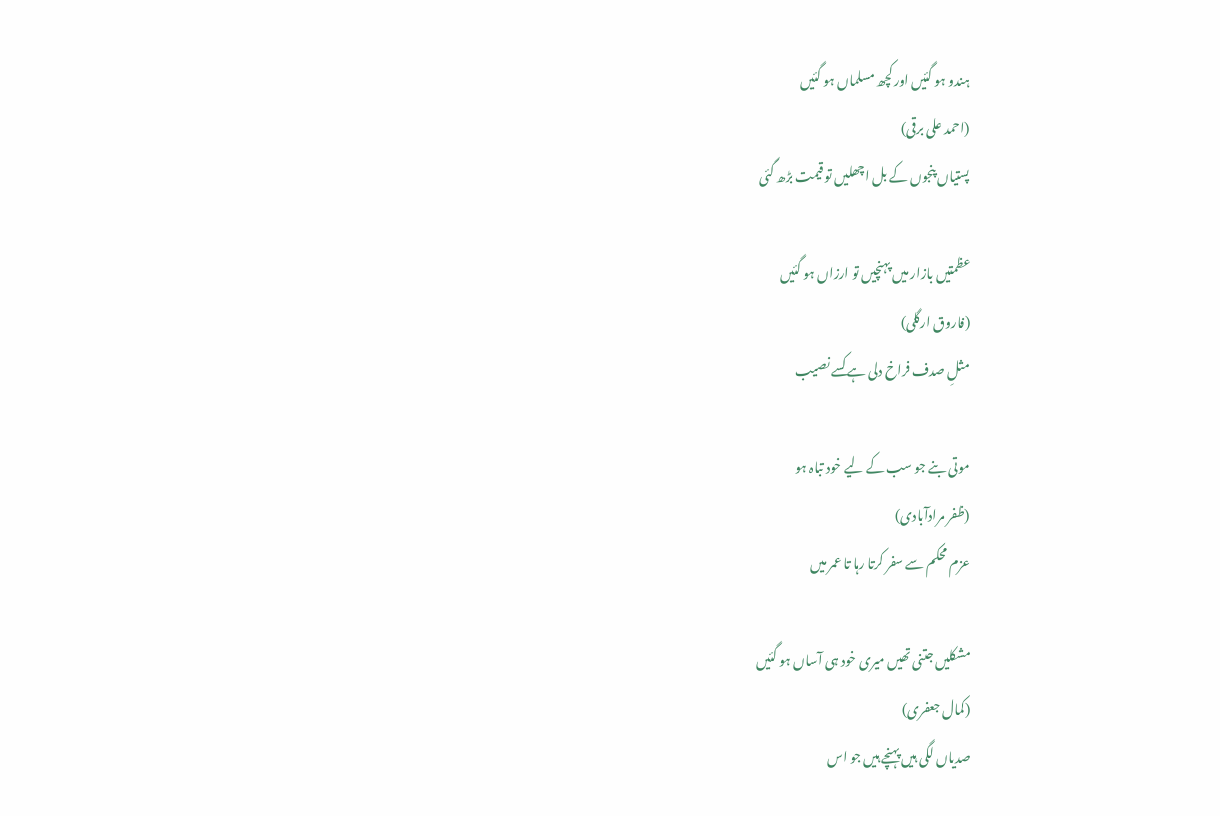ہندو ہو گئیں اور کچھ مسلماں ہو گئیں
(احمد علی برقی)
پستیاں پنجوں کے بل اچھلیں تو قیمت بڑھ گئی

عظمتیں بازار میں پہنچیں تو ارزاں ہو گئیں
(فاروق ارگلی)
مثلِ صدف فراخ دلی ہے کسے نصیب

موتی بنے جو سب کے لیے خود تباہ ہو
(ظفر مرادآبادی)
عزم محکم سے سفر کرتا رہا تا عمر میں

مشکلیں جتنی تھیں میری خود ہی آساں ہو گئیں
(کمال جعفری)
صدیاں لگی ہیں پہنچے ہیں جو اس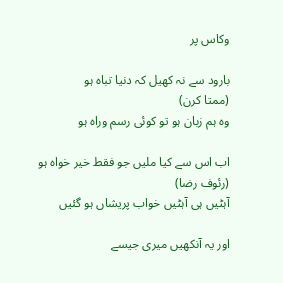وکاس پر

بارود سے نہ کھیل کہ دنیا تباہ ہو
(ممتا کرن)
وہ ہم زبان ہو تو کوئی رسم وراہ ہو

اب اس سے کیا ملیں جو فقط خیر خواہ ہو
(رئوف رضا)
آہٹیں ہی آہٹیں خواب پریشاں ہو گئیں

اور یہ آنکھیں میری جیسے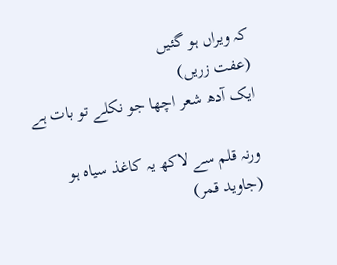کہ ویراں ہو گئیں
(عفت زریں)
ایک آدھ شعر اچھا جو نکلے تو بات ہے

ورنہ قلم سے لاکھ یہ کاغذ سیاہ ہو
(جاوید قمر)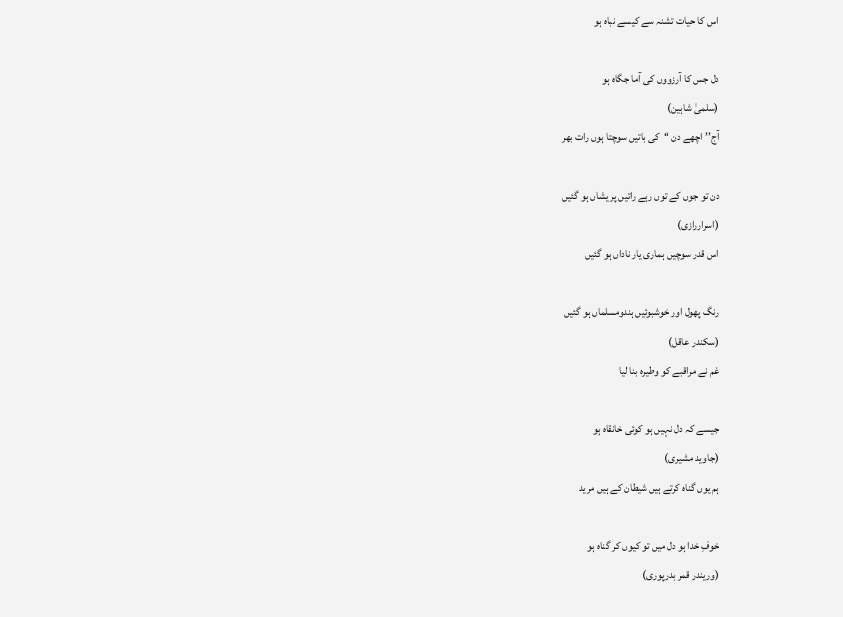اس کا حیات تشنہ سے کیسے نباہ ہو

دل جس کا آرزووں کی آما جگاہ ہو
(سلمیٰ شاہین)
آج’’اچھے دن ‘‘کی باتیں سوچتا ہوں رات بھر

دن تو جوں کے توں رہے راتیں پر یشاں ہو گئیں
(اسراررازی)
اس قدر سوچیں ہماری یار ناداں ہو گئیں

رنگ پھول اور خوشبوئیں ہندومسلماں ہو گئیں
(سکندر عاقل)
غم نے مراقبے کو وطیرہ بنا لیا

جیسے کہ دل نہیں ہو کوئی خانقاہ ہو
(جاوید مشیری)
ہم یوں گناہ کرتے ہیں شیطان کے ہیں مرید

خوفِ خدا ہو دل میں تو کیوں کر گناہ ہو
(وریندر قمر بدرپوری)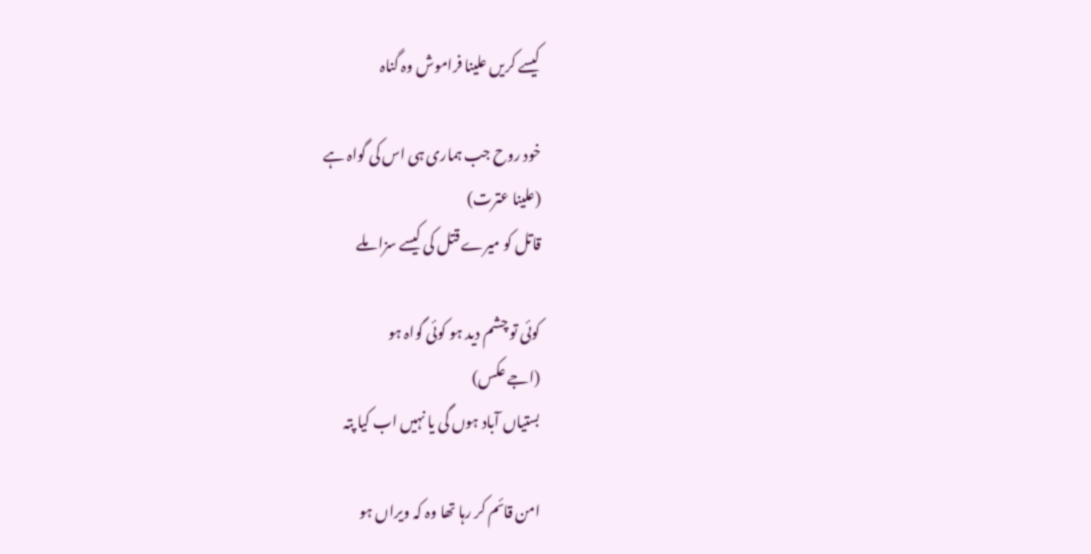کیسے کریں علینا فراموش وہ گناہ

خود روح جب ہماری ہی اس کی گواہ ہے
(علینا عترت)
قاتل کو میرے قتل کی کیسے سزا ملے

کوئی تو چشم دید ہو کوئی گواہ ہو
(اجے عکس)
بستیاں آباد ہوں گی یا نہیں اب کیا پتہ

امن قائم کر رہا تھا وہ کہ ویراں ہو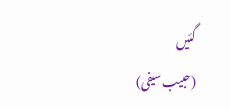گئیں
(حبیب سیفی)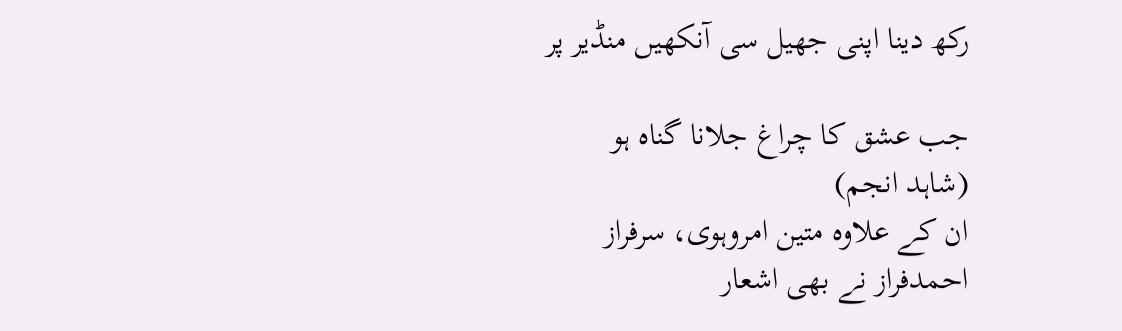رکھ دینا اپنی جھیل سی آنکھیں منڈیر پر

جب عشق کا چراغ جلانا گناہ ہو
(شاہد انجم)
ان کے علاوہ متین امروہوی، سرفراز احمدفراز نے بھی اشعار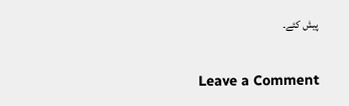پیش کئے۔

Leave a Comment